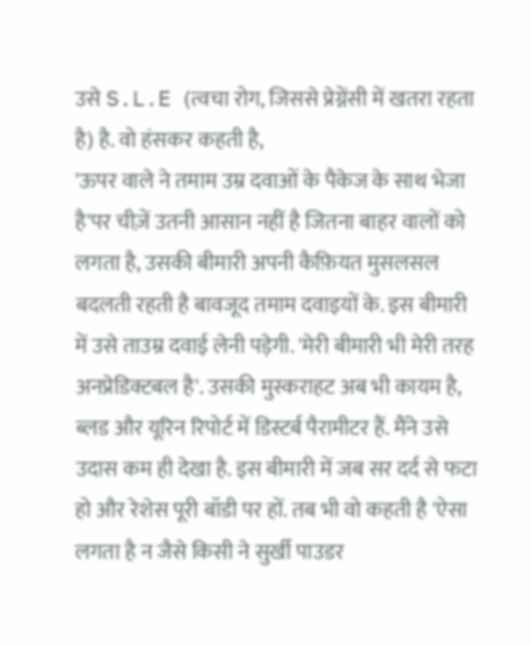उसे S.L.E (त्वचा रोग, जिससे प्रेग्नेंसी में खतरा रहता है) है. वो हंसकर कहती है,
'ऊपर वाले ने तमाम उम्र दवाओं के पैकेज के साथ भेजा है'पर चीज़ें उतनी आसान नहीं है जितना बाहर वालों को लगता है, उसकी बीमारी अपनी कैफ़ियत मुसलसल बदलती रहती है बावजूद तमाम दवाइयों के. इस बीमारी में उसे ताउम्र दवाई लेनी पड़ेगी. 'मेरी बीमारी भी मेरी तरह अनप्रेडिक्टबल है'. उसकी मुस्कराहट अब भी कायम है, ब्लड और यूरिन रिपोर्ट में डिस्टर्ब पैरामीटर हैं. मैंने उसे उदास कम ही देखा है. इस बीमारी में जब सर दर्द से फटा हो और रेशेस पूरी बॉडी पर हों. तब भी वो कहती है 'ऐसा लगता है न जैसे किसी ने सुर्खी पाउडर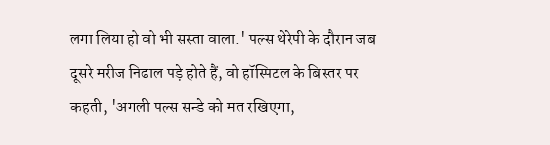लगा लिया हो वो भी सस्ता वाला.' पल्स थेरेपी के दौरान जब दूसरे मरीज निढाल पड़े होते हैं, वो हॉस्पिटल के बिस्तर पर कहती, 'अगली पल्स सन्डे को मत रखिएगा,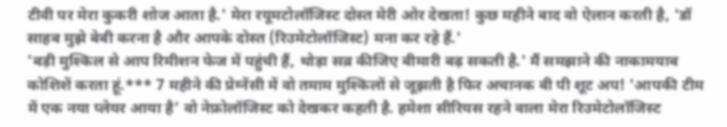टीवी पर मेरा कुकरी शोज आता है.' मेरा रयूमटोलॉजिस्ट दोस्त मेरी ओर देखता! कुछ महीने बाद वो ऐलान करती है, 'डॉ साहब मुझे बेबी करना है और आपके दोस्त (रिउमेटोलॉजिस्ट) मना कर रहे हैं.'
'बड़ी मुश्किल से आप रिमीशन फेज में पहुंची हैं, थोड़ा सब्र कीजिए बीमारी बढ़ सकती है.' मैं समझाने की नाकामयाब कोशिशें करता हूं.*** 7 महीने की प्रेग्नेंसी में वो तमाम मुश्किलों से जूझती है फिर अचानक बी पी शूट अप! 'आपकी टीम में एक नया प्लेयर आया है' वो नेफ्रोलॉजिस्ट को देखकर कहती है. हमेशा सीरियस रहने वाला मेरा रिउमेटोलॉजिस्ट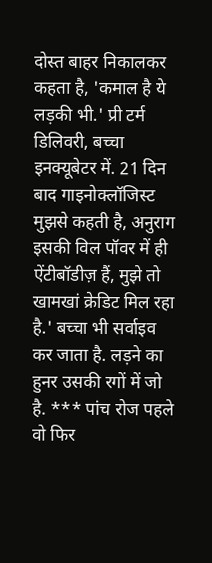दोस्त बाहर निकालकर कहता है, 'कमाल है ये लड़की भी.' प्री टर्म डिलिवरी, बच्चा इनक्यूबेटर में. 21 दिन बाद गाइनोक्लॉजिस्ट मुझसे कहती है, अनुराग इसकी विल पॉवर में ही ऐंटीबॉडीज़ हैं, मुझे तो खामखां क्रेडिट मिल रहा है.' बच्चा भी सर्वाइव कर जाता है. लड़ने का हुनर उसकी रगों में जो है. *** पांच रोज पहले वो फिर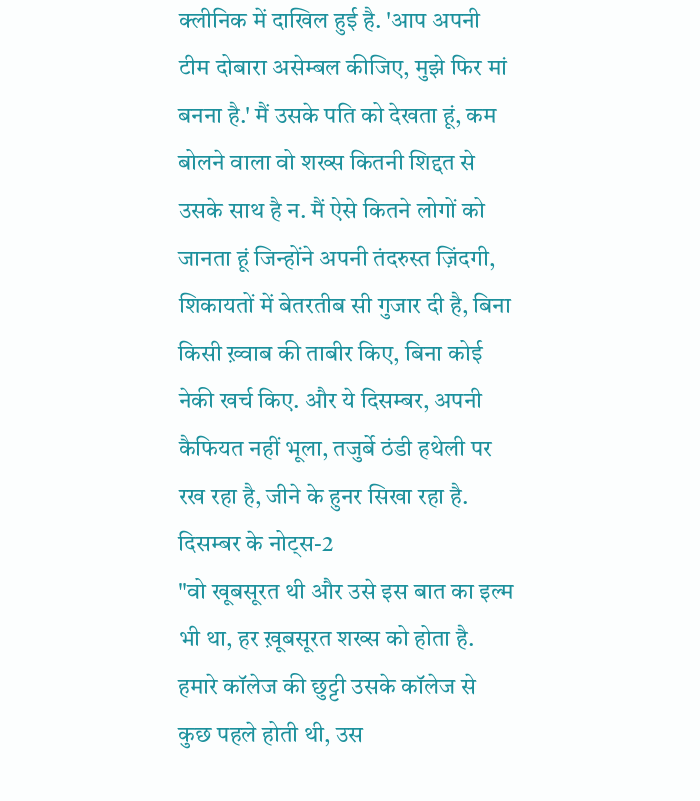क्लीनिक में दाखिल हुई है. 'आप अपनी टीम दोबारा असेम्बल कीजिए, मुझे फिर मां बनना है.' मैं उसके पति को देखता हूं, कम बोलने वाला वो शख्स कितनी शिद्दत से उसके साथ है न. मैं ऐसे कितने लोगों को जानता हूं जिन्होंने अपनी तंदरुस्त ज़िंदगी, शिकायतों में बेतरतीब सी गुजार दी है, बिना किसी ख़्वाब की ताबीर किए, बिना कोई नेकी खर्च किए. और ये दिसम्बर, अपनी कैफियत नहीं भूला, तजुर्बे ठंडी हथेली पर रख रहा है, जीने के हुनर सिखा रहा है.
दिसम्बर के नोट्स-2
"वो खूबसूरत थी और उसे इस बात का इल्म भी था, हर ख़ूबसूरत शख्स को होता है. हमारे कॉलेज की छुट्टी उसके कॉलेज से कुछ पहले होती थी, उस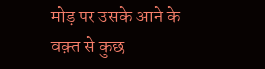मोड़ पर उसके आने के वक़्त से कुछ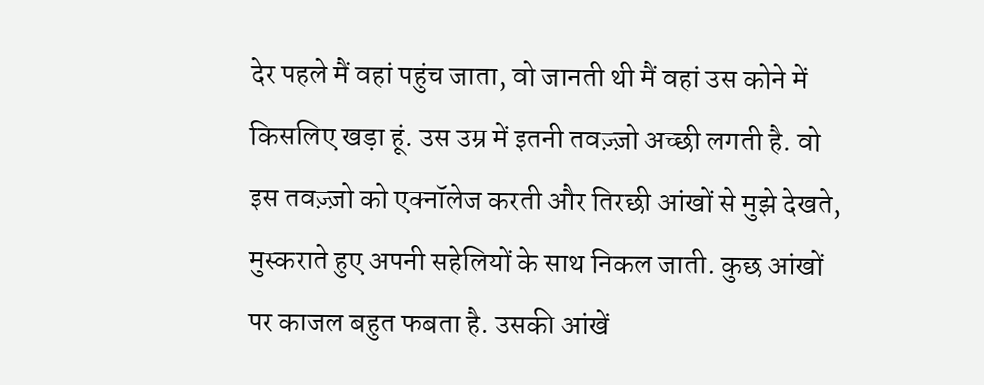देर पहले मैं वहां पहुंच जाता, वो जानती थी मैं वहां उस कोने में किसलिए खड़ा हूं. उस उम्र में इतनी तवज़्ज़ो अच्छी लगती है. वो इस तवज़्ज़ो को एक्नॉलेज करती और तिरछी आंखों से मुझे देखते, मुस्कराते हुए अपनी सहेलियों के साथ निकल जाती. कुछ आंखों पर काजल बहुत फबता है. उसकी आंखें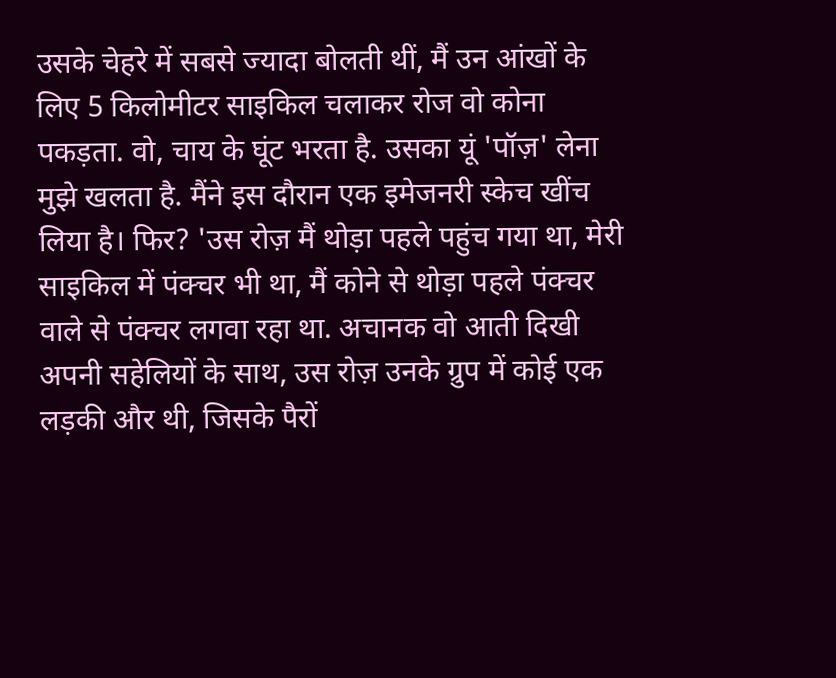उसके चेहरे में सबसे ज्यादा बोलती थीं, मैं उन आंखों के लिए 5 किलोमीटर साइकिल चलाकर रोज वो कोना पकड़ता. वो, चाय के घूंट भरता है. उसका यूं 'पॉज़' लेना मुझे खलता है. मैंने इस दौरान एक इमेजनरी स्केच खींच लिया है। फिर? 'उस रोज़ मैं थोड़ा पहले पहुंच गया था, मेरी साइकिल में पंक्चर भी था, मैं कोने से थोड़ा पहले पंक्चर वाले से पंक्चर लगवा रहा था. अचानक वो आती दिखी अपनी सहेलियों के साथ, उस रोज़ उनके ग्रुप में कोई एक लड़की और थी, जिसके पैरों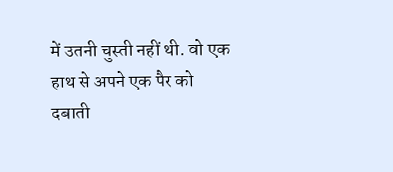में उतनी चुस्ती नहीं थी. वो एक हाथ से अपने एक पैर को दबाती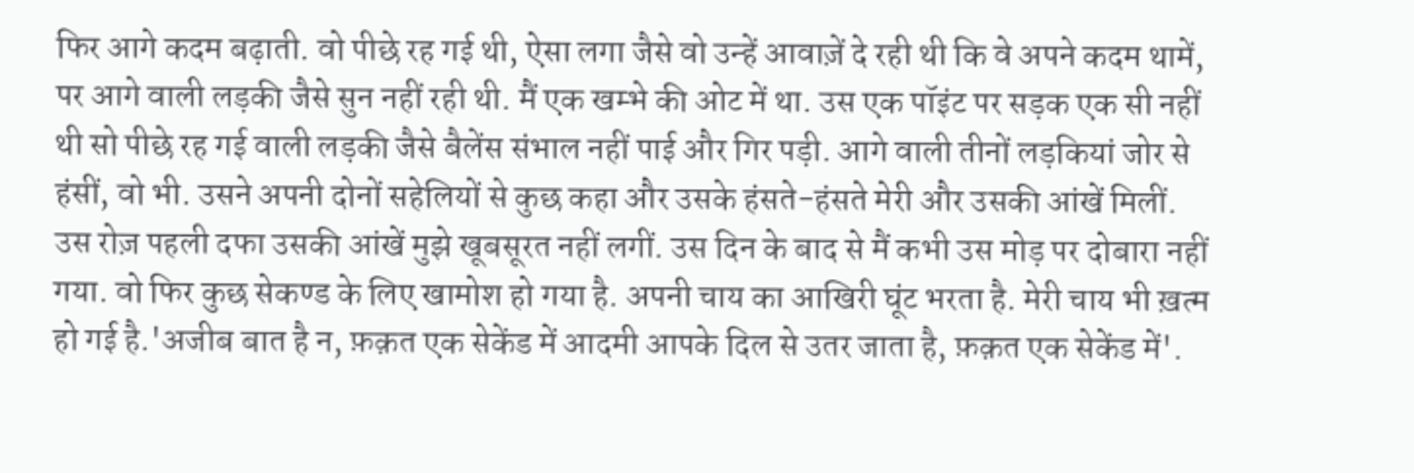फिर आगे कदम बढ़ाती. वो पीछे रह गई थी, ऐसा लगा जैसे वो उन्हें आवाज़ें दे रही थी कि वे अपने कदम थामें, पर आगे वाली लड़की जैसे सुन नहीं रही थी. मैं एक खम्भे की ओट में था. उस एक पॉइंट पर सड़क एक सी नहीं थी सो पीछे रह गई वाली लड़की जैसे बैलेंस संभाल नहीं पाई और गिर पड़ी. आगे वाली तीनों लड़कियां जोर से हंसीं, वो भी. उसने अपनी दोनों सहेलियों से कुछ कहा और उसके हंसते-हंसते मेरी और उसकी आंखें मिलीं. उस रोज़ पहली दफा उसकी आंखें मुझे खूबसूरत नहीं लगीं. उस दिन के बाद से मैं कभी उस मोड़ पर दोबारा नहीं गया. वो फिर कुछ सेकण्ड के लिए खामोश हो गया है. अपनी चाय का आखिरी घूंट भरता है. मेरी चाय भी ख़त्म हो गई है.'अजीब बात है न, फ़क़त एक सेकेंड में आदमी आपके दिल से उतर जाता है, फ़क़त एक सेकेंड में'.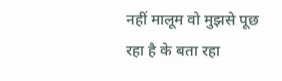नहीं मालूम वो मुझसे पूछ रहा है के बता रहा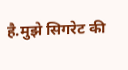है.मुझे सिगरेट की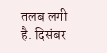तलब लगी है. दिसंबर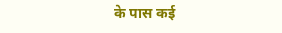के पास कई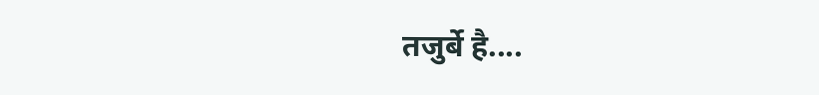तजुर्बे है....